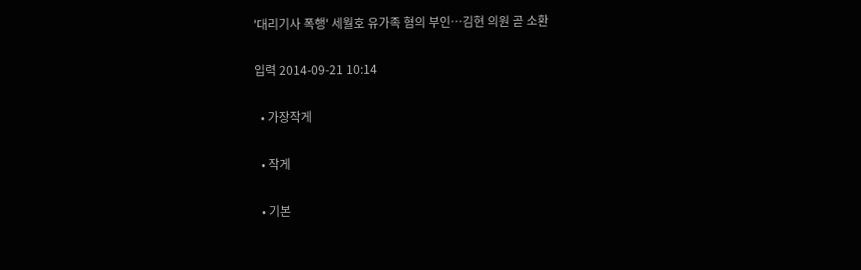'대리기사 폭행' 세월호 유가족 혐의 부인…김현 의원 곧 소환

입력 2014-09-21 10:14

  • 가장작게

  • 작게

  • 기본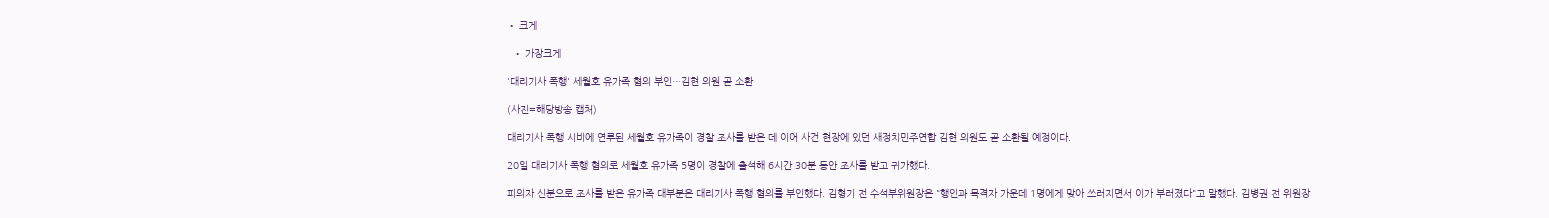• 크게

  • 가장크게

'대리기사 폭행' 세월호 유가족 혐의 부인…김현 의원 곧 소환

(사진=해당방송 캡처)

대리기사 폭행 시비에 연루된 세월호 유가족이 경찰 조사를 받은 데 이어 사건 현장에 있던 새정치민주연합 김현 의원도 곧 소환될 예정이다.

20일 대리기사 폭행 혐의로 세월호 유가족 5명이 경찰에 출석해 6시간 30분 동안 조사를 받고 귀가했다.

피의자 신분으로 조사를 받은 유가족 대부분은 대리기사 폭행 혐의를 부인했다. 김형기 전 수석부위원장은 "행인과 목격자 가운데 1명에게 맞아 쓰러지면서 이가 부러졌다"고 말했다. 김병권 전 위원장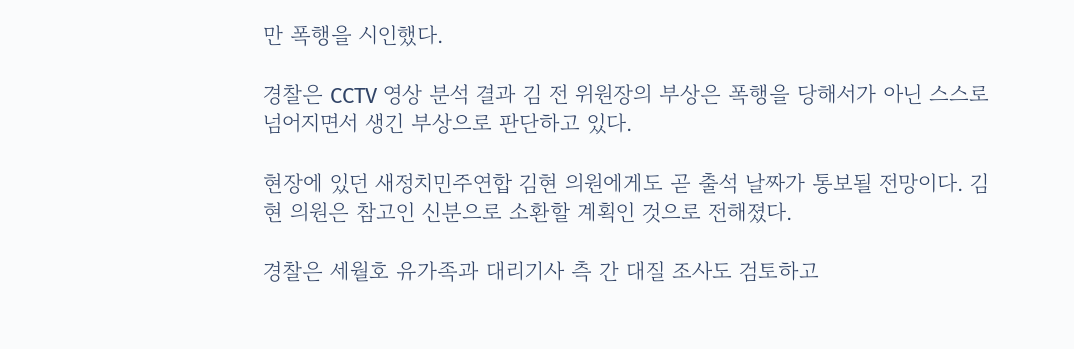만 폭행을 시인했다.

경찰은 CCTV 영상 분석 결과 김 전 위원장의 부상은 폭행을 당해서가 아닌 스스로 넘어지면서 생긴 부상으로 판단하고 있다.

현장에 있던 새정치민주연합 김현 의원에게도 곧 출석 날짜가 통보될 전망이다. 김현 의원은 참고인 신분으로 소환할 계획인 것으로 전해졌다.

경찰은 세월호 유가족과 대리기사 측 간 대질 조사도 검토하고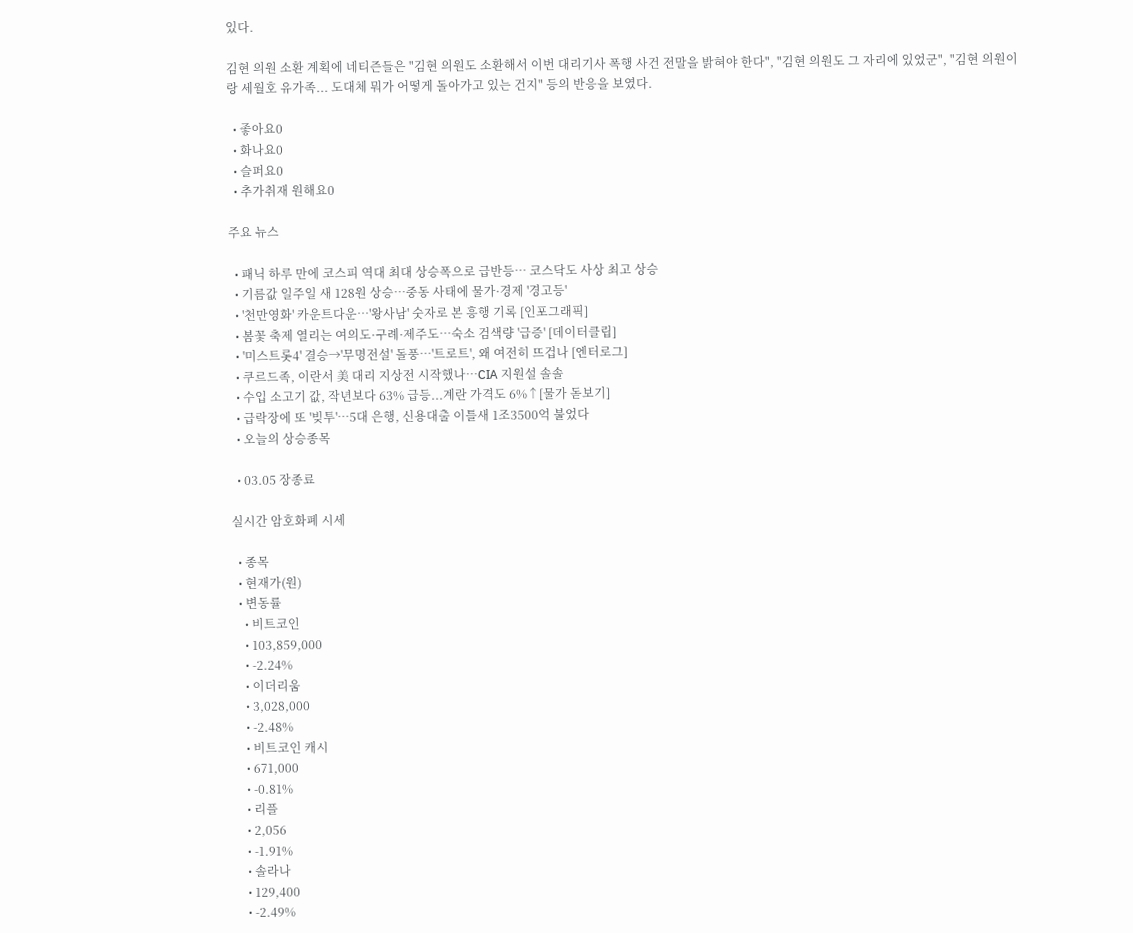있다.

김현 의원 소환 계획에 네티즌들은 "김현 의원도 소환해서 이번 대리기사 폭행 사건 전말을 밝혀야 한다", "김현 의원도 그 자리에 있었군", "김현 의원이랑 세월호 유가족... 도대체 뭐가 어떻게 돌아가고 있는 건지" 등의 반응을 보였다.

  • 좋아요0
  • 화나요0
  • 슬퍼요0
  • 추가취재 원해요0

주요 뉴스

  • 패닉 하루 만에 코스피 역대 최대 상승폭으로 급반등⋯ 코스닥도 사상 최고 상승
  • 기름값 일주일 새 128원 상승…중동 사태에 물가·경제 '경고등'
  • '천만영화' 카운트다운…'왕사남' 숫자로 본 흥행 기록 [인포그래픽]
  • 봄꽃 축제 열리는 여의도·구례·제주도…숙소 검색량 '급증' [데이터클립]
  • '미스트롯4' 결승→'무명전설' 돌풍⋯'트로트', 왜 여전히 뜨겁나 [엔터로그]
  • 쿠르드족, 이란서 美 대리 지상전 시작했나…CIA 지원설 솔솔
  • 수입 소고기 값, 작년보다 63% 급등...계란 가격도 6%↑[물가 돋보기]
  • 급락장에 또 '빚투'…5대 은행, 신용대출 이틀새 1조3500억 불었다
  • 오늘의 상승종목

  • 03.05 장종료

실시간 암호화폐 시세

  • 종목
  • 현재가(원)
  • 변동률
    • 비트코인
    • 103,859,000
    • -2.24%
    • 이더리움
    • 3,028,000
    • -2.48%
    • 비트코인 캐시
    • 671,000
    • -0.81%
    • 리플
    • 2,056
    • -1.91%
    • 솔라나
    • 129,400
    • -2.49%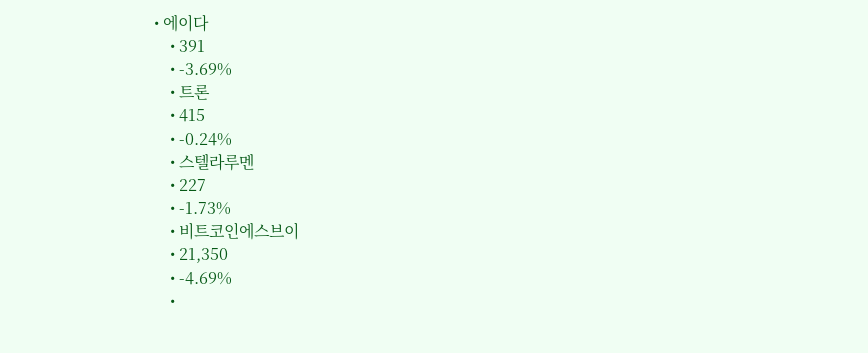• 에이다
    • 391
    • -3.69%
    • 트론
    • 415
    • -0.24%
    • 스텔라루멘
    • 227
    • -1.73%
    • 비트코인에스브이
    • 21,350
    • -4.69%
    •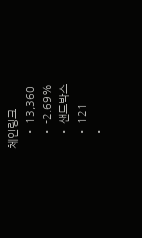체인링크
    • 13,360
    • -2.69%
    • 샌드박스
    • 121
    •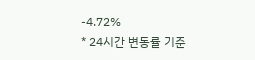-4.72%
* 24시간 변동률 기준